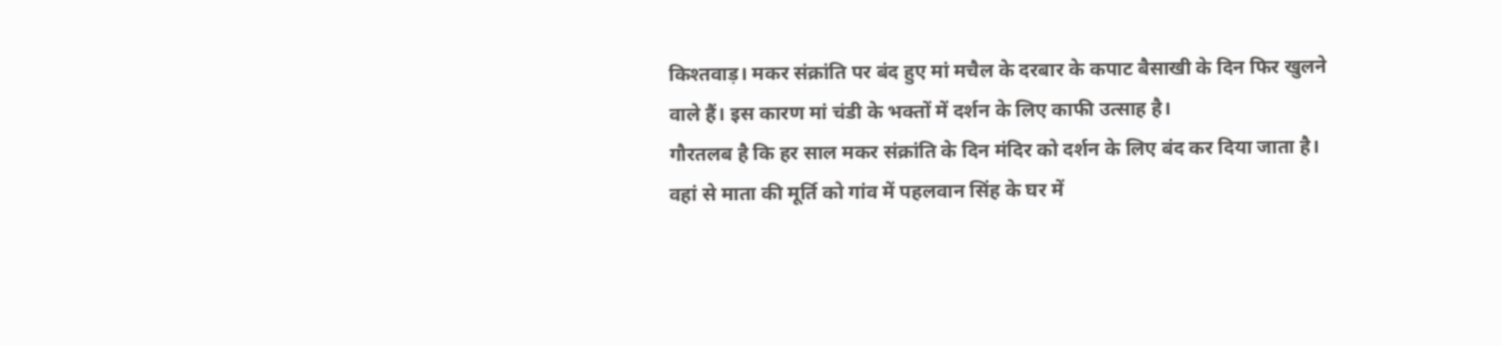किश्तवाड़। मकर संक्रांति पर बंद हुए मां मचैल के दरबार के कपाट बैसाखी के दिन फिर खुलने वाले हैं। इस कारण मां चंडी के भक्तों में दर्शन के लिए काफी उत्साह है।
गौरतलब है कि हर साल मकर संक्रांति के दिन मंदिर को दर्शन के लिए बंद कर दिया जाता है। वहां से माता की मूर्ति को गांव में पहलवान सिंह के घर में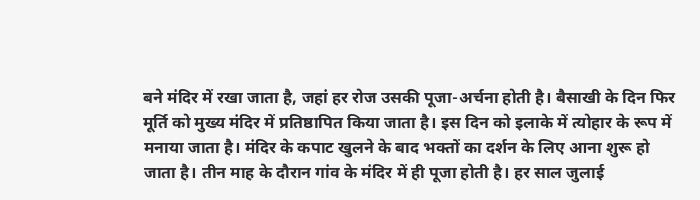बने मंदिर में रखा जाता है, जहां हर रोज उसकी पूजा-अर्चना होती है। बैसाखी के दिन फिर मूर्ति को मुख्य मंदिर में प्रतिष्ठापित किया जाता है। इस दिन को इलाके में त्योहार के रूप में मनाया जाता है। मंदिर के कपाट खुलने के बाद भक्तों का दर्शन के लिए आना शुरू हो जाता है। तीन माह के दौरान गांव के मंदिर में ही पूजा होती है। हर साल जुलाई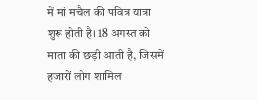में मां मचैल की पवित्र यात्रा शुरू होती है। 18 अगस्त को माता की छड़ी आती है, जिसमें हजारों लोग शामिल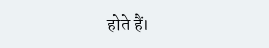होते हैं।